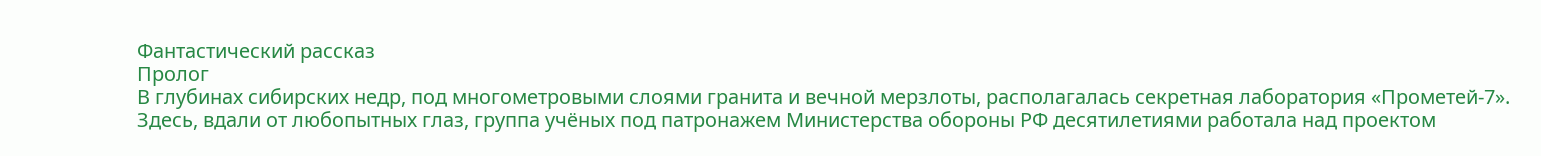Фантастический рассказ
Пролог
В глубинах сибирских недр, под многометровыми слоями гранита и вечной мерзлоты, располагалась секретная лаборатория «Прометей‑7». Здесь, вдали от любопытных глаз, группа учёных под патронажем Министерства обороны РФ десятилетиями работала над проектом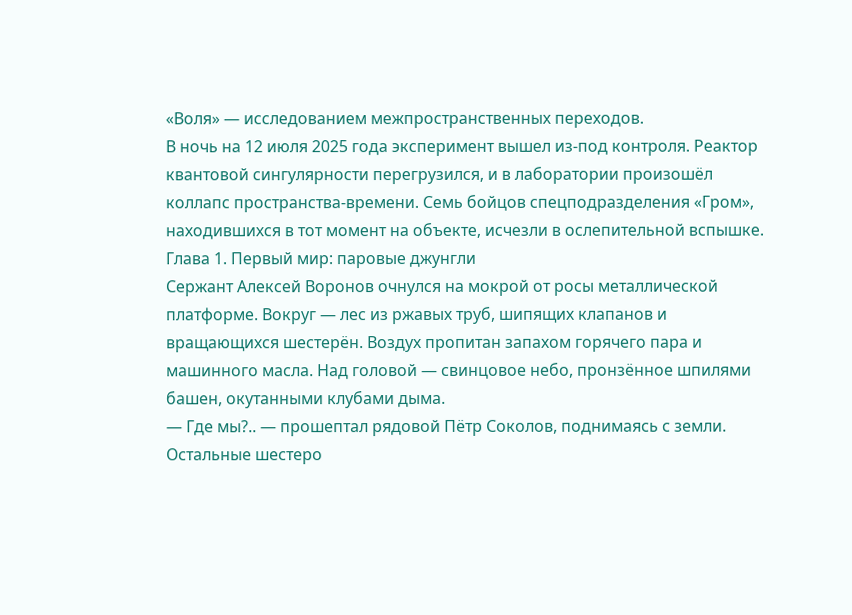«Воля» — исследованием межпространственных переходов.
В ночь на 12 июля 2025 года эксперимент вышел из‑под контроля. Реактор квантовой сингулярности перегрузился, и в лаборатории произошёл коллапс пространства‑времени. Семь бойцов спецподразделения «Гром», находившихся в тот момент на объекте, исчезли в ослепительной вспышке.
Глава 1. Первый мир: паровые джунгли
Сержант Алексей Воронов очнулся на мокрой от росы металлической платформе. Вокруг — лес из ржавых труб, шипящих клапанов и вращающихся шестерён. Воздух пропитан запахом горячего пара и машинного масла. Над головой — свинцовое небо, пронзённое шпилями башен, окутанными клубами дыма.
— Где мы?.. — прошептал рядовой Пётр Соколов, поднимаясь с земли.
Остальные шестеро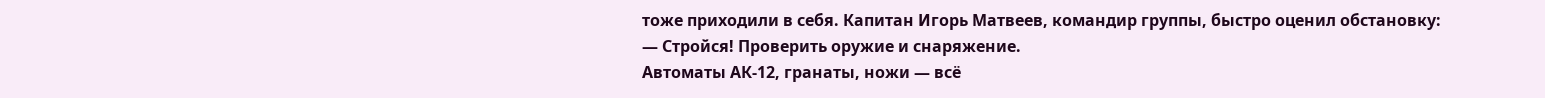тоже приходили в себя. Капитан Игорь Матвеев, командир группы, быстро оценил обстановку:
— Стройся! Проверить оружие и снаряжение.
Автоматы АК‑12, гранаты, ножи — всё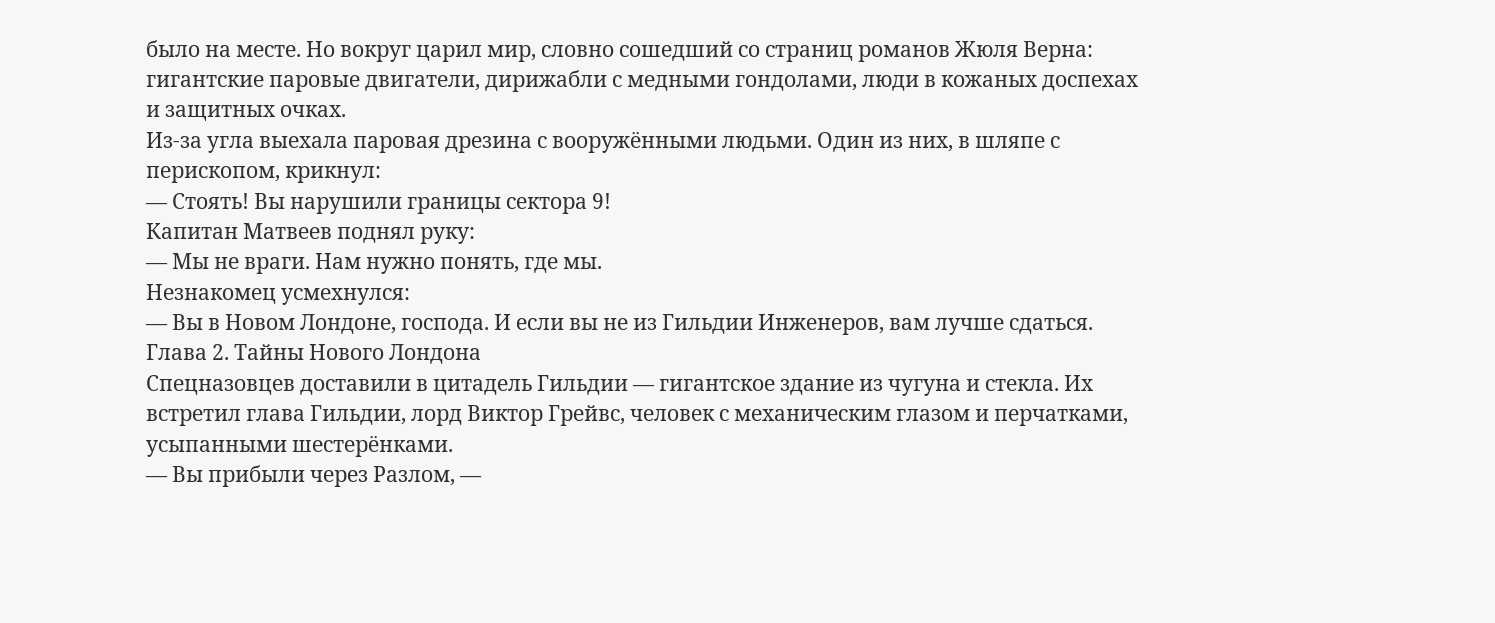было на месте. Но вокруг царил мир, словно сошедший со страниц романов Жюля Верна: гигантские паровые двигатели, дирижабли с медными гондолами, люди в кожаных доспехах и защитных очках.
Из‑за угла выехала паровая дрезина с вооружёнными людьми. Один из них, в шляпе с перископом, крикнул:
— Стоять! Вы нарушили границы сектора 9!
Капитан Матвеев поднял руку:
— Мы не враги. Нам нужно понять, где мы.
Незнакомец усмехнулся:
— Вы в Новом Лондоне, господа. И если вы не из Гильдии Инженеров, вам лучше сдаться.
Глава 2. Тайны Нового Лондона
Спецназовцев доставили в цитадель Гильдии — гигантское здание из чугуна и стекла. Их встретил глава Гильдии, лорд Виктор Грейвс, человек с механическим глазом и перчатками, усыпанными шестерёнками.
— Вы прибыли через Разлом, —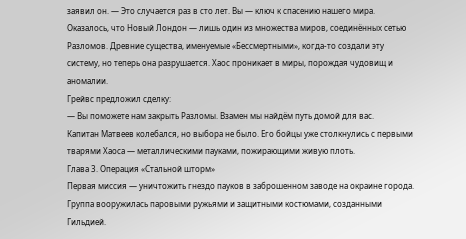заявил он. — Это случается раз в сто лет. Вы — ключ к спасению нашего мира.
Оказалось, что Новый Лондон — лишь один из множества миров, соединённых сетью Разломов. Древние существа, именуемые «Бессмертными», когда‑то создали эту систему, но теперь она разрушается. Хаос проникает в миры, порождая чудовищ и аномалии.
Грейвс предложил сделку:
— Вы поможете нам закрыть Разломы. Взамен мы найдём путь домой для вас.
Капитан Матвеев колебался, но выбора не было. Его бойцы уже столкнулись с первыми тварями Хаоса — металлическими пауками, пожирающими живую плоть.
Глава 3. Операция «Стальной шторм»
Первая миссия — уничтожить гнездо пауков в заброшенном заводе на окраине города. Группа вооружилась паровыми ружьями и защитными костюмами, созданными Гильдией.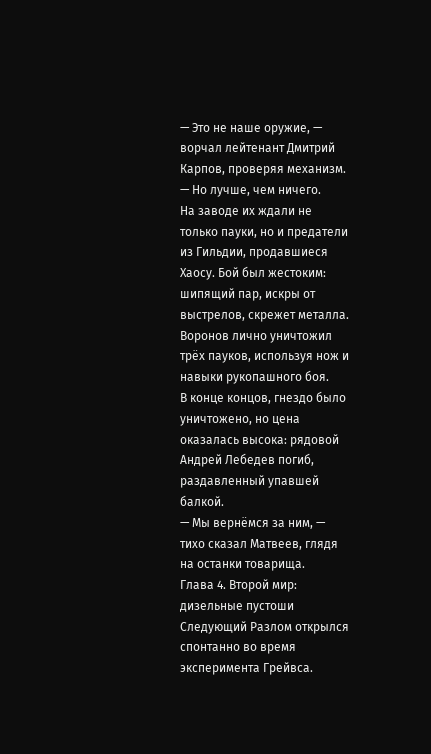— Это не наше оружие, — ворчал лейтенант Дмитрий Карпов, проверяя механизм. — Но лучше, чем ничего.
На заводе их ждали не только пауки, но и предатели из Гильдии, продавшиеся Хаосу. Бой был жестоким: шипящий пар, искры от выстрелов, скрежет металла. Воронов лично уничтожил трёх пауков, используя нож и навыки рукопашного боя.
В конце концов, гнездо было уничтожено, но цена оказалась высока: рядовой Андрей Лебедев погиб, раздавленный упавшей балкой.
— Мы вернёмся за ним, — тихо сказал Матвеев, глядя на останки товарища.
Глава 4. Второй мир: дизельные пустоши
Следующий Разлом открылся спонтанно во время эксперимента Грейвса.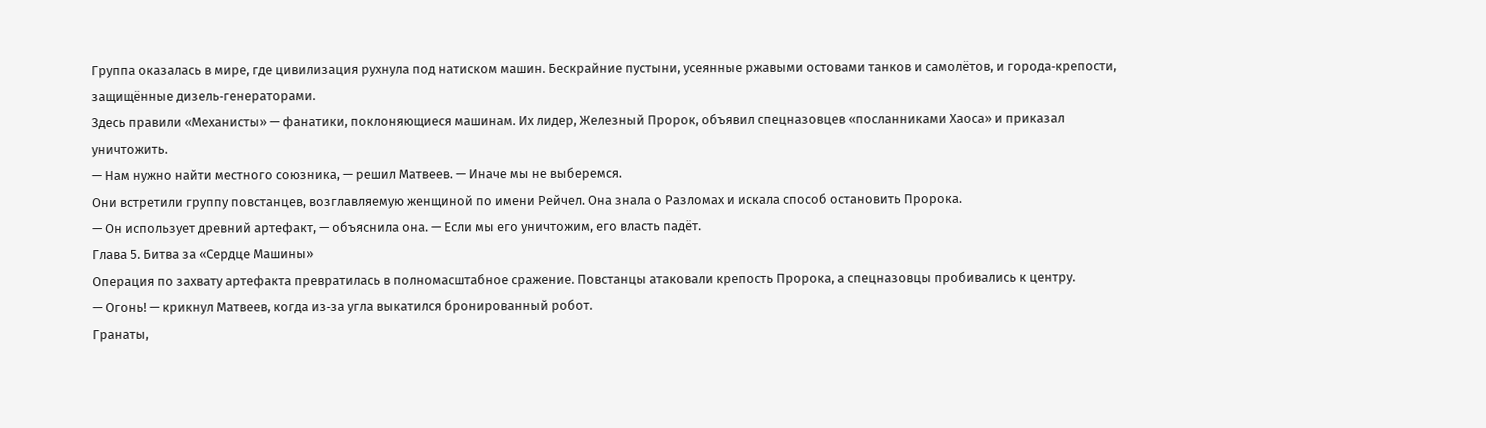Группа оказалась в мире, где цивилизация рухнула под натиском машин. Бескрайние пустыни, усеянные ржавыми остовами танков и самолётов, и города‑крепости, защищённые дизель‑генераторами.
Здесь правили «Механисты» — фанатики, поклоняющиеся машинам. Их лидер, Железный Пророк, объявил спецназовцев «посланниками Хаоса» и приказал уничтожить.
— Нам нужно найти местного союзника, — решил Матвеев. — Иначе мы не выберемся.
Они встретили группу повстанцев, возглавляемую женщиной по имени Рейчел. Она знала о Разломах и искала способ остановить Пророка.
— Он использует древний артефакт, — объяснила она. — Если мы его уничтожим, его власть падёт.
Глава 5. Битва за «Сердце Машины»
Операция по захвату артефакта превратилась в полномасштабное сражение. Повстанцы атаковали крепость Пророка, а спецназовцы пробивались к центру.
— Огонь! — крикнул Матвеев, когда из‑за угла выкатился бронированный робот.
Гранаты,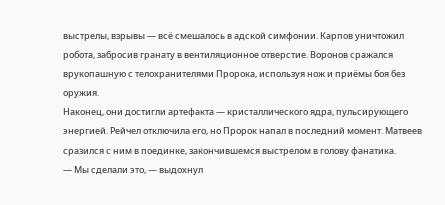выстрелы, взрывы — всё смешалось в адской симфонии. Карпов уничтожил робота, забросив гранату в вентиляционное отверстие. Воронов сражался врукопашную с телохранителями Пророка, используя нож и приёмы боя без оружия.
Наконец, они достигли артефакта — кристаллического ядра, пульсирующего энергией. Рейчел отключила его, но Пророк напал в последний момент. Матвеев сразился с ним в поединке, закончившемся выстрелом в голову фанатика.
— Мы сделали это, — выдохнул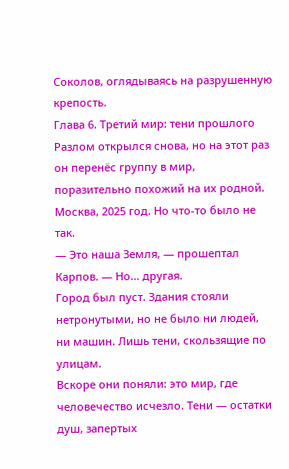Соколов, оглядываясь на разрушенную крепость.
Глава 6. Третий мир: тени прошлого
Разлом открылся снова, но на этот раз он перенёс группу в мир, поразительно похожий на их родной. Москва, 2025 год. Но что‑то было не так.
— Это наша Земля, — прошептал Карпов. — Но… другая.
Город был пуст. Здания стояли нетронутыми, но не было ни людей, ни машин. Лишь тени, скользящие по улицам.
Вскоре они поняли: это мир, где человечество исчезло. Тени — остатки душ, запертых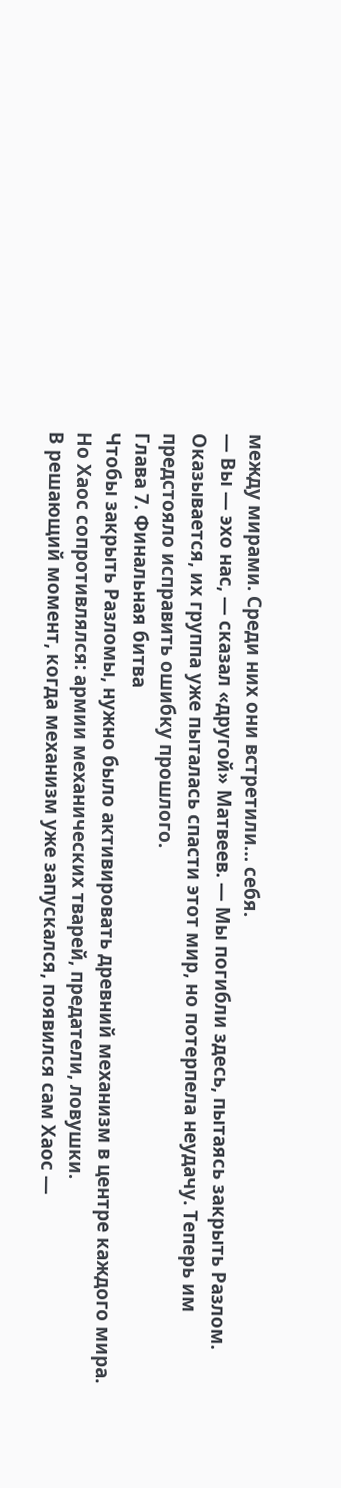между мирами. Среди них они встретили… себя.
— Вы — эхо нас, — сказал «другой» Матвеев. — Мы погибли здесь, пытаясь закрыть Разлом.
Оказывается, их группа уже пыталась спасти этот мир, но потерпела неудачу. Теперь им предстояло исправить ошибку прошлого.
Глава 7. Финальная битва
Чтобы закрыть Разломы, нужно было активировать древний механизм в центре каждого мира. Но Хаос сопротивлялся: армии механических тварей, предатели, ловушки.
В решающий момент, когда механизм уже запускался, появился сам Хаос —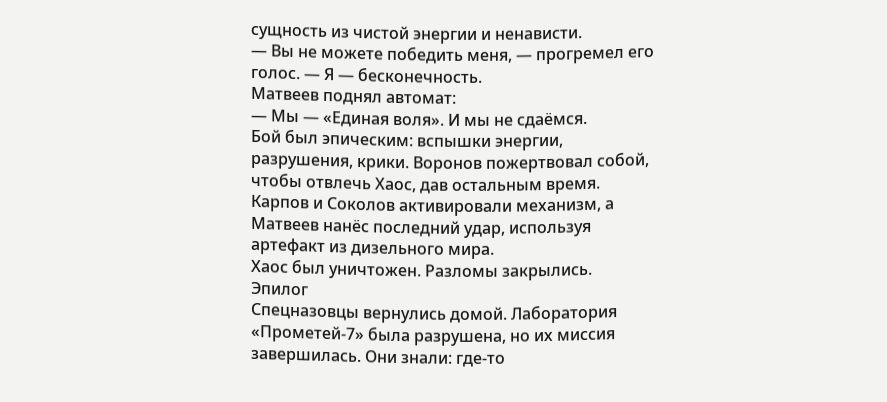сущность из чистой энергии и ненависти.
— Вы не можете победить меня, — прогремел его голос. — Я — бесконечность.
Матвеев поднял автомат:
— Мы — «Единая воля». И мы не сдаёмся.
Бой был эпическим: вспышки энергии, разрушения, крики. Воронов пожертвовал собой, чтобы отвлечь Хаос, дав остальным время. Карпов и Соколов активировали механизм, а Матвеев нанёс последний удар, используя артефакт из дизельного мира.
Хаос был уничтожен. Разломы закрылись.
Эпилог
Спецназовцы вернулись домой. Лаборатория «Прометей‑7» была разрушена, но их миссия завершилась. Они знали: где‑то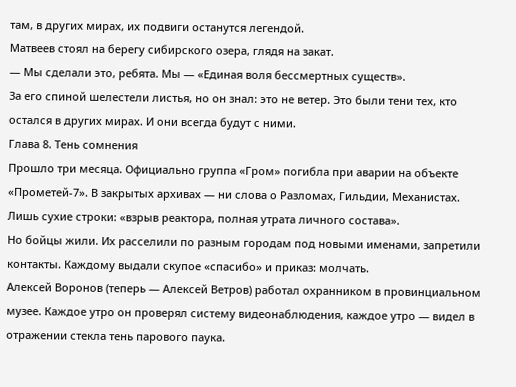там, в других мирах, их подвиги останутся легендой.
Матвеев стоял на берегу сибирского озера, глядя на закат.
— Мы сделали это, ребята. Мы — «Единая воля бессмертных существ».
За его спиной шелестели листья, но он знал: это не ветер. Это были тени тех, кто остался в других мирах. И они всегда будут с ними.
Глава 8. Тень сомнения
Прошло три месяца. Официально группа «Гром» погибла при аварии на объекте «Прометей‑7». В закрытых архивах — ни слова о Разломах, Гильдии, Механистах. Лишь сухие строки: «взрыв реактора, полная утрата личного состава».
Но бойцы жили. Их расселили по разным городам под новыми именами, запретили контакты. Каждому выдали скупое «спасибо» и приказ: молчать.
Алексей Воронов (теперь — Алексей Ветров) работал охранником в провинциальном музее. Каждое утро он проверял систему видеонаблюдения, каждое утро — видел в отражении стекла тень парового паука.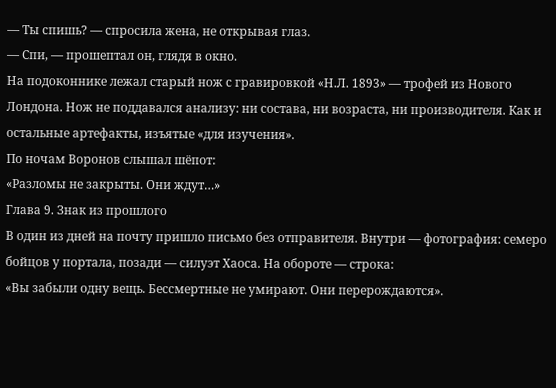— Ты спишь? — спросила жена, не открывая глаз.
— Спи, — прошептал он, глядя в окно.
На подоконнике лежал старый нож с гравировкой «Н.Л. 1893» — трофей из Нового Лондона. Нож не поддавался анализу: ни состава, ни возраста, ни производителя. Как и остальные артефакты, изъятые «для изучения».
По ночам Воронов слышал шёпот:
«Разломы не закрыты. Они ждут…»
Глава 9. Знак из прошлого
В один из дней на почту пришло письмо без отправителя. Внутри — фотография: семеро бойцов у портала, позади — силуэт Хаоса. На обороте — строка:
«Вы забыли одну вещь. Бессмертные не умирают. Они перерождаются».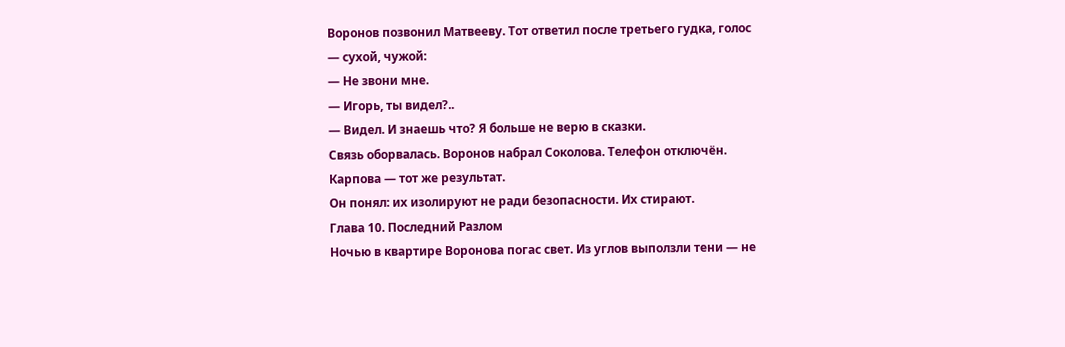Воронов позвонил Матвееву. Тот ответил после третьего гудка, голос — сухой, чужой:
— Не звони мне.
— Игорь, ты видел?..
— Видел. И знаешь что? Я больше не верю в сказки.
Связь оборвалась. Воронов набрал Соколова. Телефон отключён. Карпова — тот же результат.
Он понял: их изолируют не ради безопасности. Их стирают.
Глава 10. Последний Разлом
Ночью в квартире Воронова погас свет. Из углов выползли тени — не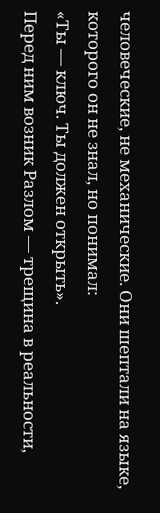человеческие, не механические. Они шептали на языке, которого он не знал, но понимал:
«Ты — ключ. Ты должен открыть».
Перед ним возник Разлом — трещина в реальности,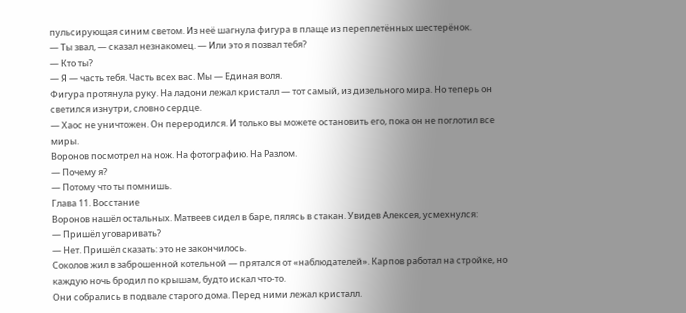пульсирующая синим светом. Из неё шагнула фигура в плаще из переплетённых шестерёнок.
— Ты звал, — сказал незнакомец. — Или это я позвал тебя?
— Кто ты?
— Я — часть тебя. Часть всех вас. Мы — Единая воля.
Фигура протянула руку. На ладони лежал кристалл — тот самый, из дизельного мира. Но теперь он светился изнутри, словно сердце.
— Хаос не уничтожен. Он переродился. И только вы можете остановить его, пока он не поглотил все миры.
Воронов посмотрел на нож. На фотографию. На Разлом.
— Почему я?
— Потому что ты помнишь.
Глава 11. Восстание
Воронов нашёл остальных. Матвеев сидел в баре, пялясь в стакан. Увидев Алексея, усмехнулся:
— Пришёл уговаривать?
— Нет. Пришёл сказать: это не закончилось.
Соколов жил в заброшенной котельной — прятался от «наблюдателей». Карпов работал на стройке, но каждую ночь бродил по крышам, будто искал что‑то.
Они собрались в подвале старого дома. Перед ними лежал кристалл.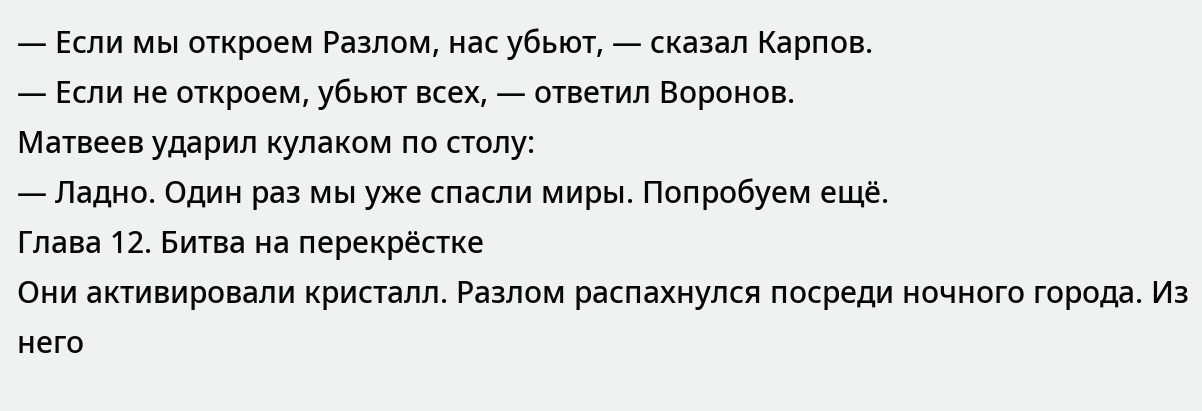— Если мы откроем Разлом, нас убьют, — сказал Карпов.
— Если не откроем, убьют всех, — ответил Воронов.
Матвеев ударил кулаком по столу:
— Ладно. Один раз мы уже спасли миры. Попробуем ещё.
Глава 12. Битва на перекрёстке
Они активировали кристалл. Разлом распахнулся посреди ночного города. Из него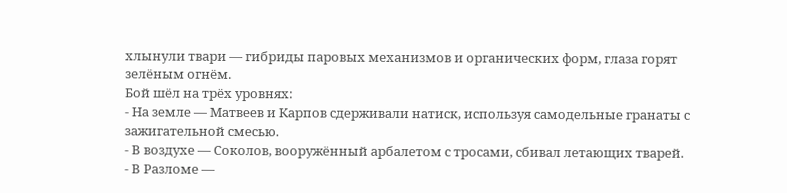хлынули твари — гибриды паровых механизмов и органических форм, глаза горят зелёным огнём.
Бой шёл на трёх уровнях:
- На земле — Матвеев и Карпов сдерживали натиск, используя самодельные гранаты с зажигательной смесью.
- В воздухе — Соколов, вооружённый арбалетом с тросами, сбивал летающих тварей.
- В Разломе —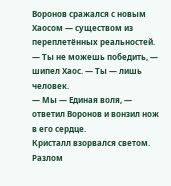Воронов сражался с новым Хаосом — существом из переплетённых реальностей.
— Ты не можешь победить, — шипел Хаос. — Ты — лишь человек.
— Мы — Единая воля, — ответил Воронов и вонзил нож в его сердце.
Кристалл взорвался светом. Разлом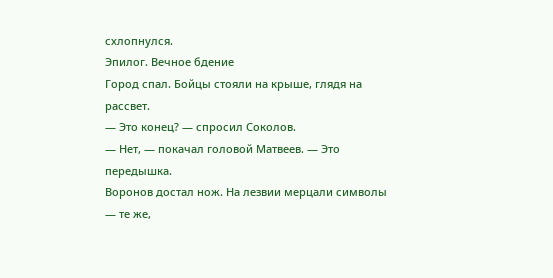схлопнулся.
Эпилог. Вечное бдение
Город спал. Бойцы стояли на крыше, глядя на рассвет.
— Это конец? — спросил Соколов.
— Нет, — покачал головой Матвеев. — Это передышка.
Воронов достал нож. На лезвии мерцали символы — те же,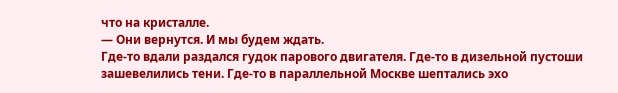что на кристалле.
— Они вернутся. И мы будем ждать.
Где‑то вдали раздался гудок парового двигателя. Где‑то в дизельной пустоши зашевелились тени. Где‑то в параллельной Москве шептались эхо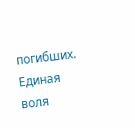погибших.
Единая воля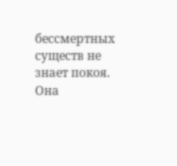бессмертных существ не знает покоя. Она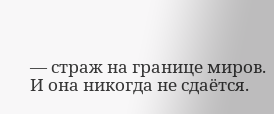— страж на границе миров.
И она никогда не сдаётся.